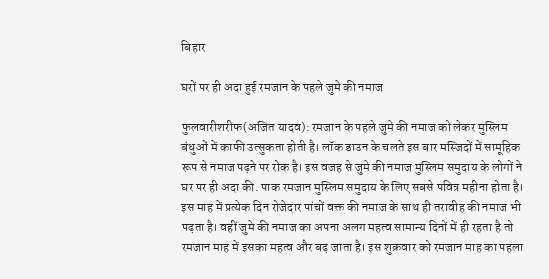बिहार

घरों पर ही अदा हुई रमजान के पहले जुमे की नमाज

फुलवारीशरीफ(अजित यादव): रमजान के पहले जुमे की नमाज को लेकर मुस्लिम बंधुओं में काफी उत्सुकता होती है। लॉक डाउन के चलते इस बार मस्जिदों में सामूहिक रूप से नमाज पढ़ने पर रोक है। इस वजह से जुमे की नमाज मुस्लिम समुदाय के लोगों ने घर पर ही अदा की. पाक रमजान मुस्लिम समुदाय के लिए सबसे पवित्र महीना होता है। इस माह में प्रत्येक दिन रोजेदार पांचों वक्त की नमाज के साथ ही तरावीह की नमाज भी पढ़ता है। वहीं जुमे की नमाज का अपना अलग महत्व सामान्य दिनों में ही रहता है तो रमजान माह में इसका महत्व और बढ़ जाता है। इस शुक्रवार को रमजान माह का पहला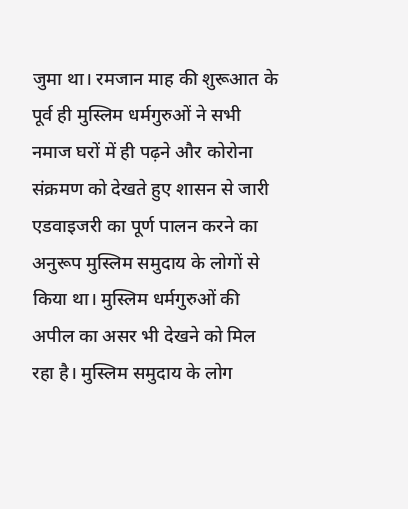जुमा था। रमजान माह की शुरूआत के पूर्व ही मुस्लिम धर्मगुरुओं ने सभी नमाज घरों में ही पढ़ने और कोरोना संक्रमण को देखते हुए शासन से जारी एडवाइजरी का पूर्ण पालन करने का अनुरूप मुस्लिम समुदाय के लोगों से किया था। मुस्लिम धर्मगुरुओं की अपील का असर भी देखने को मिल रहा है। मुस्लिम समुदाय के लोग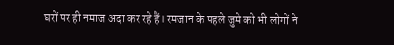घरों पर ही नमाज अदा कर रहे हैं। रमजान के पहले जुमे को भी लोगों ने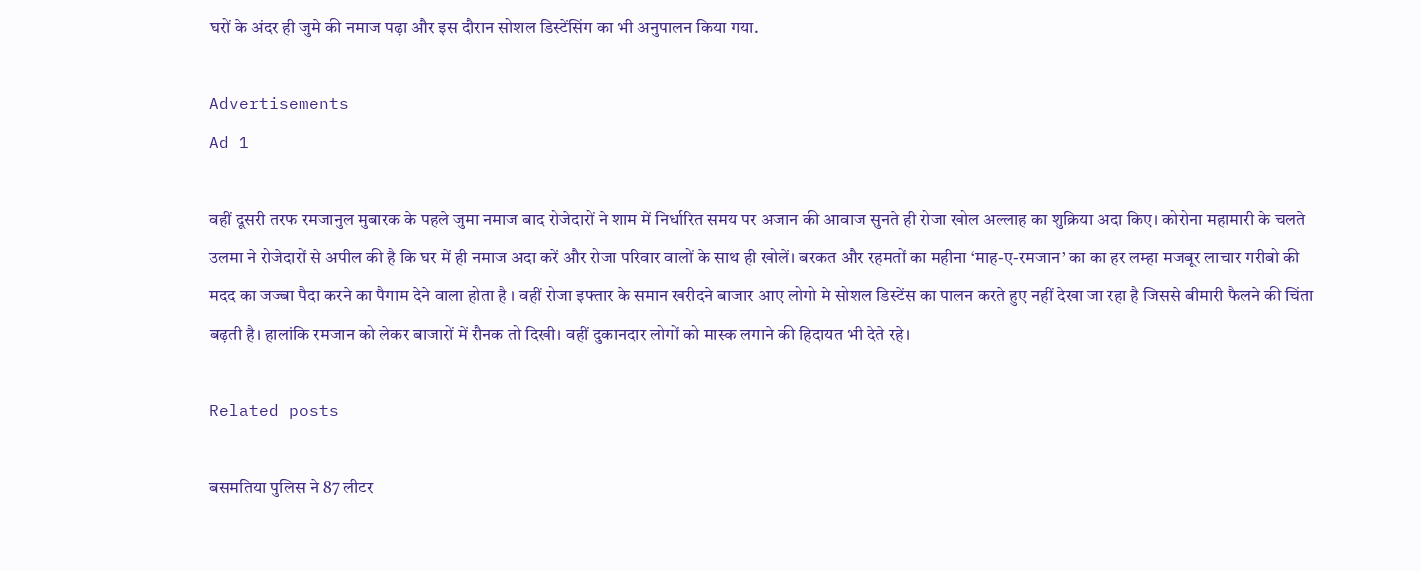घरों के अंदर ही जुमे की नमाज पढ़ा और इस दौरान सोशल डिस्टेंसिंग का भी अनुपालन किया गया.

Advertisements
Ad 1

वहीं दूसरी तरफ रमजानुल मुबारक के पहले जुमा नमाज बाद रोजेदारों ने शाम में निर्धारित समय पर अजान की आवाज सुनते ही रोजा खोल अल्लाह का शुक्रिया अदा किए। कोरोना महामारी के चलते उलमा ने रोजेदारों से अपील की है कि घर में ही नमाज अदा करें और रोजा परिवार वालों के साथ ही खोलें। बरकत और रहमतों का महीना ‘माह-ए-रमजान’ का का हर लम्हा मजबूर लाचार गरीबो की मदद का जज्बा पैदा करने का पैगाम देने वाला होता है । वहीं रोजा इफ्तार के समान खरीदने बाजार आए लोगो मे सोशल डिस्टेंस का पालन करते हुए नहीं देखा जा रहा है जिससे बीमारी फैलने की चिंता बढ़ती है। हालांकि रमजान को लेकर बाजारों में रौनक तो दिखी। वहीं दुकानदार लोगों को मास्क लगाने की हिदायत भी देते रहे।

Related posts

बसमतिया पुलिस ने 87 लीटर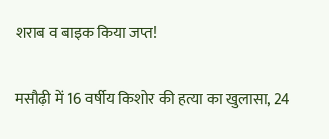शराब व बाइक किया जप्त!

मसौढ़ी में 16 वर्षीय किशोर की हत्या का खुलासा, 24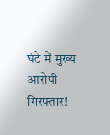घंटे में मुख्य आरोपी गिरफ्तार!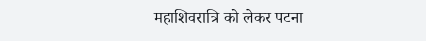महाशिवरात्रि को लेकर पटना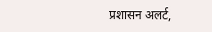प्रशासन अलर्ट,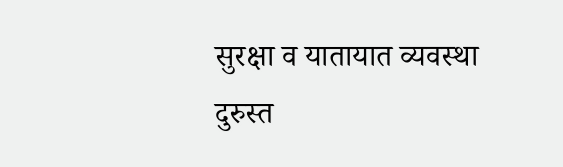सुरक्षा व यातायात व्यवस्था दुरुस्त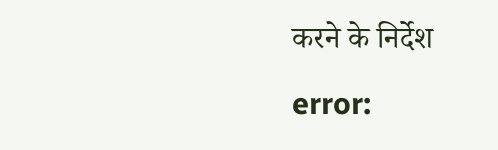करने के निर्देश

error: